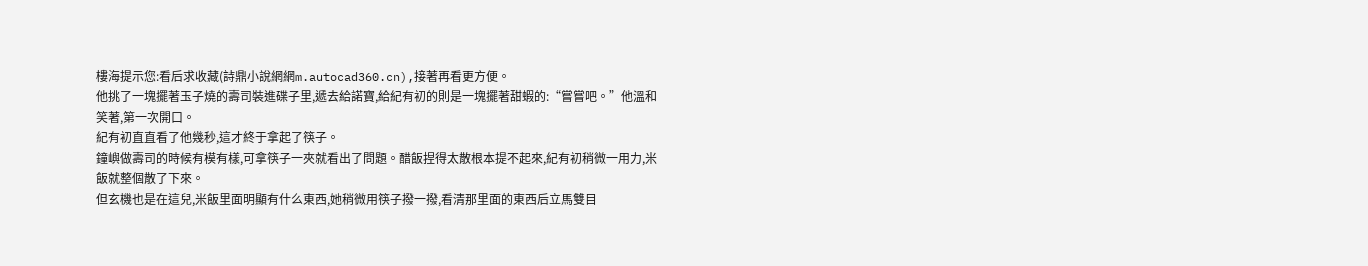樓海提示您:看后求收藏(詩鼎小說網網m.autocad360.cn),接著再看更方便。
他挑了一塊擺著玉子燒的壽司裝進碟子里,遞去給諾寶,給紀有初的則是一塊擺著甜蝦的:“嘗嘗吧。”他溫和笑著,第一次開口。
紀有初直直看了他幾秒,這才終于拿起了筷子。
鐘嶼做壽司的時候有模有樣,可拿筷子一夾就看出了問題。醋飯捏得太散根本提不起來,紀有初稍微一用力,米飯就整個散了下來。
但玄機也是在這兒,米飯里面明顯有什么東西,她稍微用筷子撥一撥,看清那里面的東西后立馬雙目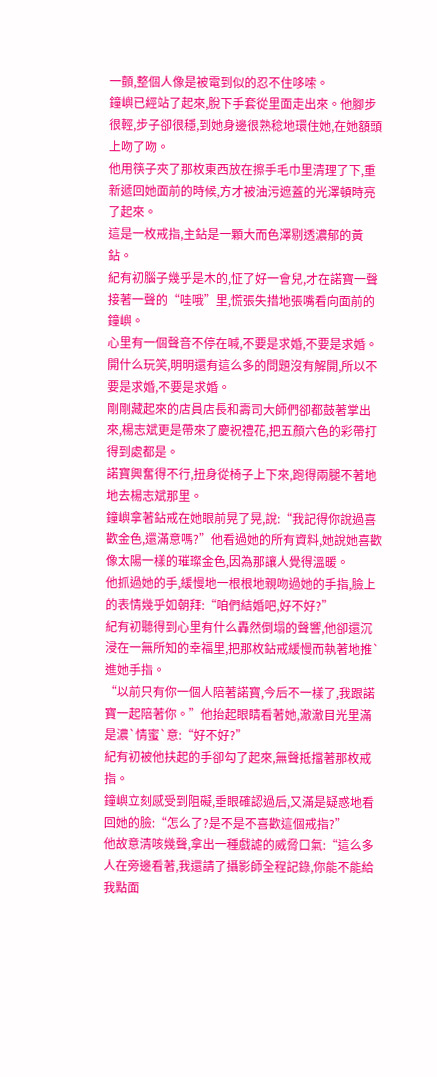一顫,整個人像是被電到似的忍不住哆嗦。
鐘嶼已經站了起來,脫下手套從里面走出來。他腳步很輕,步子卻很穩,到她身邊很熟稔地環住她,在她額頭上吻了吻。
他用筷子夾了那枚東西放在擦手毛巾里清理了下,重新遞回她面前的時候,方才被油污遮蓋的光澤頓時亮了起來。
這是一枚戒指,主鉆是一顆大而色澤剔透濃郁的黃鉆。
紀有初腦子幾乎是木的,怔了好一會兒,才在諾寶一聲接著一聲的“哇哦”里,慌張失措地張嘴看向面前的鐘嶼。
心里有一個聲音不停在喊,不要是求婚,不要是求婚。開什么玩笑,明明還有這么多的問題沒有解開,所以不要是求婚,不要是求婚。
剛剛藏起來的店員店長和壽司大師們卻都鼓著掌出來,楊志斌更是帶來了慶祝禮花,把五顏六色的彩帶打得到處都是。
諾寶興奮得不行,扭身從椅子上下來,跑得兩腿不著地地去楊志斌那里。
鐘嶼拿著鉆戒在她眼前晃了晃,說:“我記得你說過喜歡金色,還滿意嗎?”他看過她的所有資料,她說她喜歡像太陽一樣的璀璨金色,因為那讓人覺得溫暖。
他抓過她的手,緩慢地一根根地親吻過她的手指,臉上的表情幾乎如朝拜:“咱們結婚吧,好不好?”
紀有初聽得到心里有什么轟然倒塌的聲響,他卻還沉浸在一無所知的幸福里,把那枚鉆戒緩慢而執著地推`進她手指。
“以前只有你一個人陪著諾寶,今后不一樣了,我跟諾寶一起陪著你。”他抬起眼睛看著她,澈澈目光里滿是濃`情蜜`意:“好不好?”
紀有初被他扶起的手卻勾了起來,無聲抵擋著那枚戒指。
鐘嶼立刻感受到阻礙,垂眼確認過后,又滿是疑惑地看回她的臉:“怎么了?是不是不喜歡這個戒指?”
他故意清咳幾聲,拿出一種戲謔的威脅口氣:“這么多人在旁邊看著,我還請了攝影師全程記錄,你能不能給我點面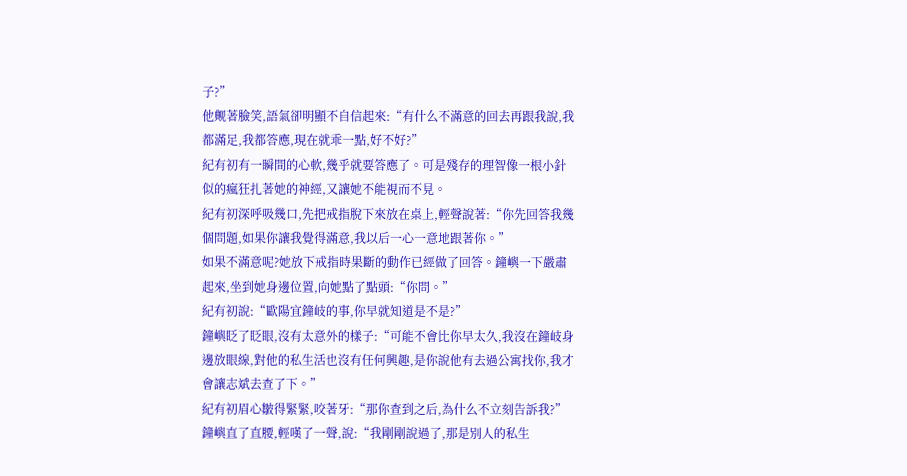子?”
他觍著臉笑,語氣卻明顯不自信起來:“有什么不滿意的回去再跟我說,我都滿足,我都答應,現在就乖一點,好不好?”
紀有初有一瞬間的心軟,幾乎就要答應了。可是殘存的理智像一根小針似的瘋狂扎著她的神經,又讓她不能視而不見。
紀有初深呼吸幾口,先把戒指脫下來放在桌上,輕聲說著:“你先回答我幾個問題,如果你讓我覺得滿意,我以后一心一意地跟著你。”
如果不滿意呢?她放下戒指時果斷的動作已經做了回答。鐘嶼一下嚴肅起來,坐到她身邊位置,向她點了點頭:“你問。”
紀有初說:“歐陽宜鐘岐的事,你早就知道是不是?”
鐘嶼眨了眨眼,沒有太意外的樣子:“可能不會比你早太久,我沒在鐘岐身邊放眼線,對他的私生活也沒有任何興趣,是你說他有去過公寓找你,我才會讓志斌去查了下。”
紀有初眉心皺得緊緊,咬著牙:“那你查到之后,為什么不立刻告訴我?”
鐘嶼直了直腰,輕嘆了一聲,說:“我剛剛說過了,那是別人的私生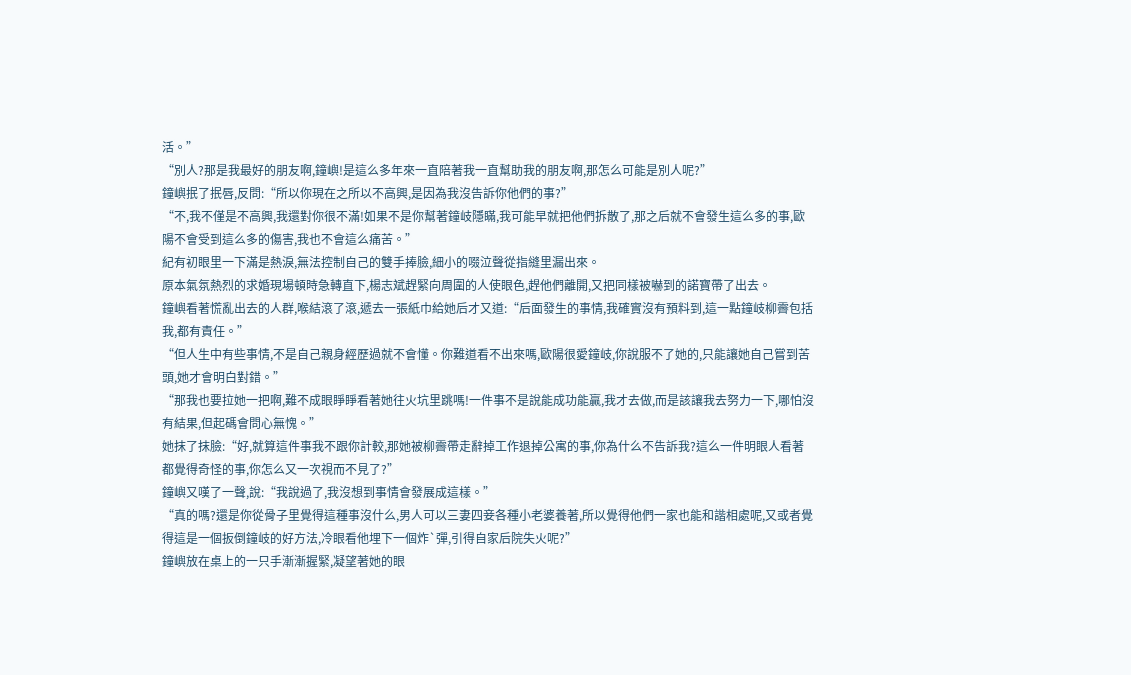活。”
“別人?那是我最好的朋友啊,鐘嶼!是這么多年來一直陪著我一直幫助我的朋友啊,那怎么可能是別人呢?”
鐘嶼抿了抿唇,反問:“所以你現在之所以不高興,是因為我沒告訴你他們的事?”
“不,我不僅是不高興,我還對你很不滿!如果不是你幫著鐘岐隱瞞,我可能早就把他們拆散了,那之后就不會發生這么多的事,歐陽不會受到這么多的傷害,我也不會這么痛苦。”
紀有初眼里一下滿是熱淚,無法控制自己的雙手捧臉,細小的啜泣聲從指縫里漏出來。
原本氣氛熱烈的求婚現場頓時急轉直下,楊志斌趕緊向周圍的人使眼色,趕他們離開,又把同樣被嚇到的諾寶帶了出去。
鐘嶼看著慌亂出去的人群,喉結滾了滾,遞去一張紙巾給她后才又道:“后面發生的事情,我確實沒有預料到,這一點鐘岐柳霽包括我,都有責任。”
“但人生中有些事情,不是自己親身經歷過就不會懂。你難道看不出來嗎,歐陽很愛鐘岐,你說服不了她的,只能讓她自己嘗到苦頭,她才會明白對錯。”
“那我也要拉她一把啊,難不成眼睜睜看著她往火坑里跳嗎!一件事不是說能成功能贏,我才去做,而是該讓我去努力一下,哪怕沒有結果,但起碼會問心無愧。”
她抹了抹臉:“好,就算這件事我不跟你計較,那她被柳霽帶走辭掉工作退掉公寓的事,你為什么不告訴我?這么一件明眼人看著都覺得奇怪的事,你怎么又一次視而不見了?”
鐘嶼又嘆了一聲,說:“我說過了,我沒想到事情會發展成這樣。”
“真的嗎?還是你從骨子里覺得這種事沒什么,男人可以三妻四妾各種小老婆養著,所以覺得他們一家也能和諧相處呢,又或者覺得這是一個扳倒鐘岐的好方法,冷眼看他埋下一個炸`彈,引得自家后院失火呢?”
鐘嶼放在桌上的一只手漸漸握緊,凝望著她的眼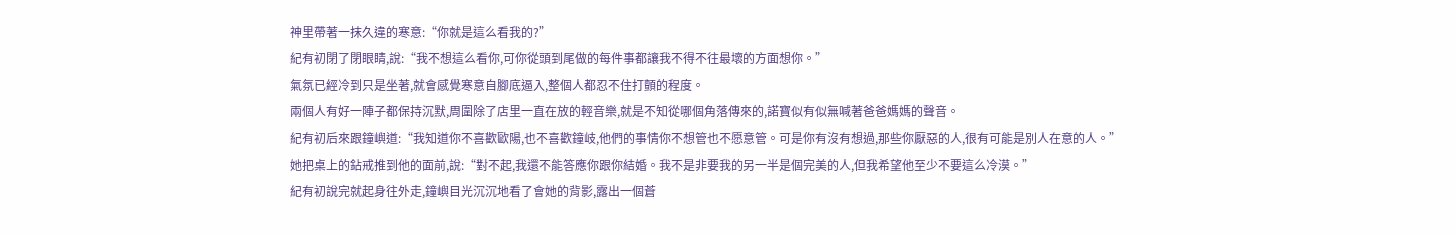神里帶著一抹久違的寒意:“你就是這么看我的?”
紀有初閉了閉眼睛,說:“我不想這么看你,可你從頭到尾做的每件事都讓我不得不往最壞的方面想你。”
氣氛已經冷到只是坐著,就會感覺寒意自腳底逼入,整個人都忍不住打顫的程度。
兩個人有好一陣子都保持沉默,周圍除了店里一直在放的輕音樂,就是不知從哪個角落傳來的,諾寶似有似無喊著爸爸媽媽的聲音。
紀有初后來跟鐘嶼道:“我知道你不喜歡歐陽,也不喜歡鐘岐,他們的事情你不想管也不愿意管。可是你有沒有想過,那些你厭惡的人,很有可能是別人在意的人。”
她把桌上的鉆戒推到他的面前,說:“對不起,我還不能答應你跟你結婚。我不是非要我的另一半是個完美的人,但我希望他至少不要這么冷漠。”
紀有初說完就起身往外走,鐘嶼目光沉沉地看了會她的背影,露出一個蒼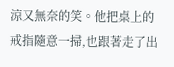涼又無奈的笑。他把桌上的戒指隨意一掃,也跟著走了出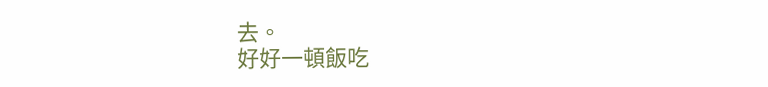去。
好好一頓飯吃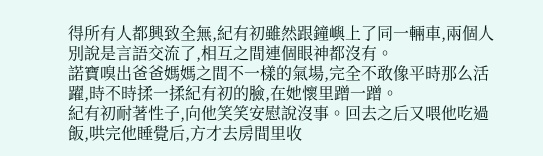得所有人都興致全無,紀有初雖然跟鐘嶼上了同一輛車,兩個人別說是言語交流了,相互之間連個眼神都沒有。
諾寶嗅出爸爸媽媽之間不一樣的氣場,完全不敢像平時那么活躍,時不時揉一揉紀有初的臉,在她懷里蹭一蹭。
紀有初耐著性子,向他笑笑安慰說沒事。回去之后又喂他吃過飯,哄完他睡覺后,方才去房間里收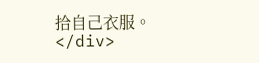拾自己衣服。
</div>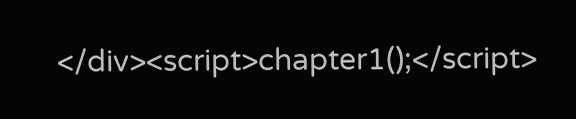</div><script>chapter1();</script>